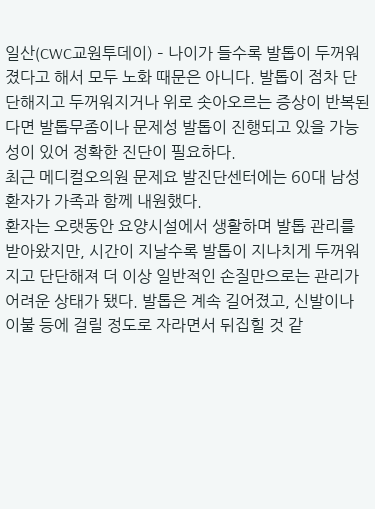일산(CWC교원투데이) – 나이가 들수록 발톱이 두꺼워졌다고 해서 모두 노화 때문은 아니다. 발톱이 점차 단단해지고 두꺼워지거나 위로 솟아오르는 증상이 반복된다면 발톱무좀이나 문제성 발톱이 진행되고 있을 가능성이 있어 정확한 진단이 필요하다.
최근 메디컬오의원 문제요 발진단센터에는 60대 남성 환자가 가족과 함께 내원했다.
환자는 오랫동안 요양시설에서 생활하며 발톱 관리를 받아왔지만, 시간이 지날수록 발톱이 지나치게 두꺼워지고 단단해져 더 이상 일반적인 손질만으로는 관리가 어려운 상태가 됐다. 발톱은 계속 길어졌고, 신발이나 이불 등에 걸릴 정도로 자라면서 뒤집힐 것 같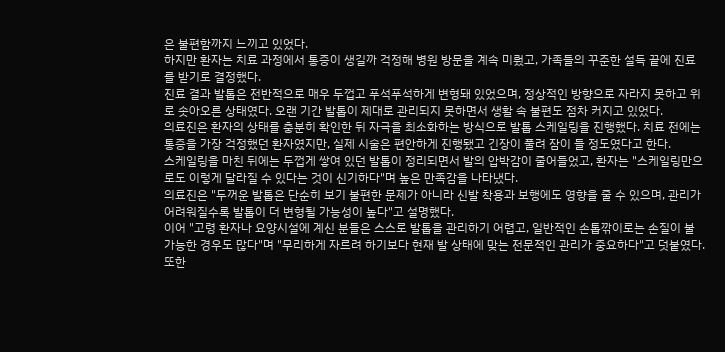은 불편함까지 느끼고 있었다.
하지만 환자는 치료 과정에서 통증이 생길까 걱정해 병원 방문을 계속 미뤘고, 가족들의 꾸준한 설득 끝에 진료를 받기로 결정했다.
진료 결과 발톱은 전반적으로 매우 두껍고 푸석푸석하게 변형돼 있었으며, 정상적인 방향으로 자라지 못하고 위로 솟아오른 상태였다. 오랜 기간 발톱이 제대로 관리되지 못하면서 생활 속 불편도 점차 커지고 있었다.
의료진은 환자의 상태를 충분히 확인한 뒤 자극을 최소화하는 방식으로 발톱 스케일링을 진행했다. 치료 전에는 통증을 가장 걱정했던 환자였지만, 실제 시술은 편안하게 진행됐고 긴장이 풀려 잠이 들 정도였다고 한다.
스케일링을 마친 뒤에는 두껍게 쌓여 있던 발톱이 정리되면서 발의 압박감이 줄어들었고, 환자는 "스케일링만으로도 이렇게 달라질 수 있다는 것이 신기하다"며 높은 만족감을 나타냈다.
의료진은 "두꺼운 발톱은 단순히 보기 불편한 문제가 아니라 신발 착용과 보행에도 영향을 줄 수 있으며, 관리가 어려워질수록 발톱이 더 변형될 가능성이 높다"고 설명했다.
이어 "고령 환자나 요양시설에 계신 분들은 스스로 발톱을 관리하기 어렵고, 일반적인 손톱깎이로는 손질이 불가능한 경우도 많다"며 "무리하게 자르려 하기보다 현재 발 상태에 맞는 전문적인 관리가 중요하다"고 덧붙였다.
또한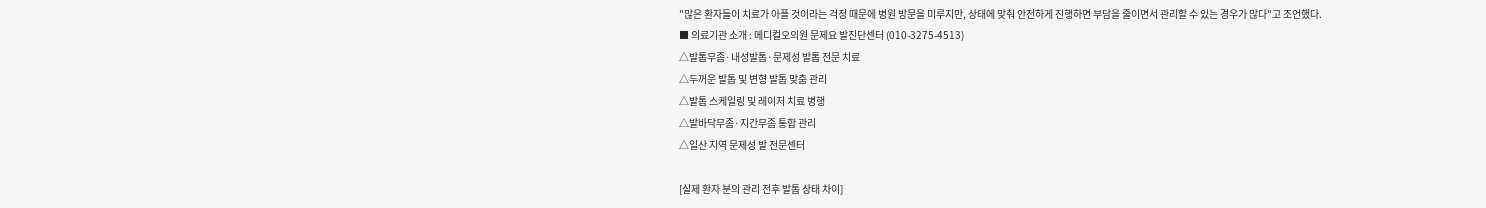"많은 환자들이 치료가 아플 것이라는 걱정 때문에 병원 방문을 미루지만, 상태에 맞춰 안전하게 진행하면 부담을 줄이면서 관리할 수 있는 경우가 많다"고 조언했다.
■ 의료기관 소개 : 메디컬오의원 문제요 발진단센터 (010-3275-4513)
△발톱무좀·내성발톱·문제성 발톱 전문 치료
△두꺼운 발톱 및 변형 발톱 맞춤 관리
△발톱 스케일링 및 레이저 치료 병행
△발바닥무좀·지간무좀 통합 관리
△일산 지역 문제성 발 전문센터

[실제 환자 분의 관리 전후 발톱 상태 차이]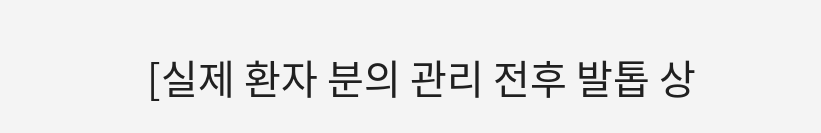[실제 환자 분의 관리 전후 발톱 상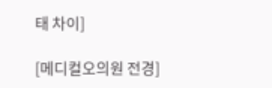태 차이]

[메디컬오의원 전경]